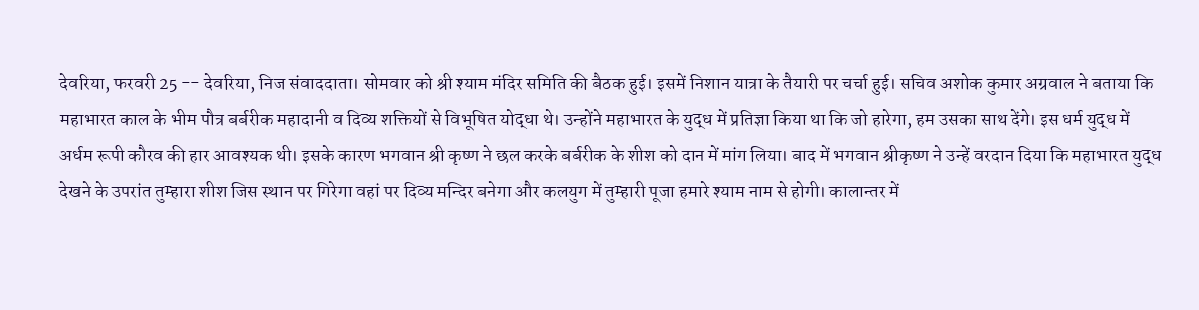देवरिया, फरवरी 25 -- देवरिया, निज संवाददाता। सोमवार को श्री श्याम मंदिर समिति की बैठक हुई। इसमें निशान यात्रा के तैयारी पर चर्चा हुई। सचिव अशोक कुमार अग्रवाल ने बताया कि महाभारत काल के भीम पौत्र बर्बरीक महादानी व दिव्य शक्तियों से विभूषित योद्धा थे। उन्होंने महाभारत के युद्ध में प्रतिज्ञा किया था कि जो हारेगा, हम उसका साथ देंगे। इस धर्म युद्ध में अर्धम रूपी कौरव की हार आवश्यक थी। इसके कारण भगवान श्री कृष्ण ने छल करके बर्बरीक के शीश को दान में मांग लिया। बाद में भगवान श्रीकृष्ण ने उन्हें वरदान दिया कि महाभारत युद्ध देखने के उपरांत तुम्हारा शीश जिस स्थान पर गिरेगा वहां पर दिव्य मन्दिर बनेगा और कलयुग में तुम्हारी पूजा हमारे श्याम नाम से होगी। कालान्तर में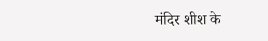मंदिर शीश के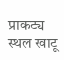प्राकट्य स्थल खाटू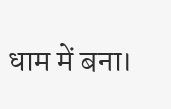धाम में बना।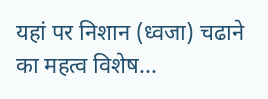यहां पर निशान (ध्वजा) चढाने का महत्व विशेष...